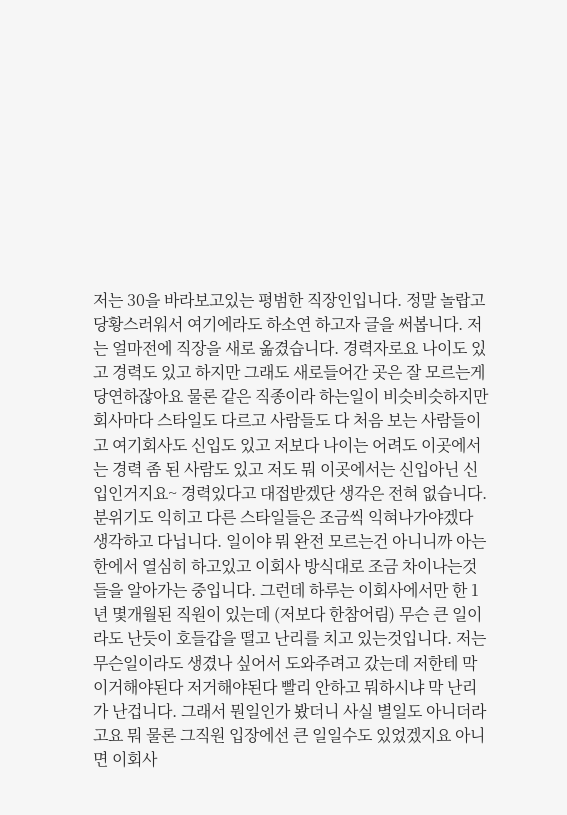저는 30을 바라보고있는 평범한 직장인입니다. 정말 놀랍고 당황스러워서 여기에라도 하소연 하고자 글을 써봅니다. 저는 얼마전에 직장을 새로 옮겼습니다. 경력자로요 나이도 있고 경력도 있고 하지만 그래도 새로들어간 곳은 잘 모르는게 당연하잖아요 물론 같은 직종이라 하는일이 비슷비슷하지만 회사마다 스타일도 다르고 사람들도 다 처음 보는 사람들이고 여기회사도 신입도 있고 저보다 나이는 어려도 이곳에서는 경력 좀 된 사람도 있고 저도 뭐 이곳에서는 신입아닌 신입인거지요~ 경력있다고 대접받겠단 생각은 전혀 없습니다. 분위기도 익히고 다른 스타일들은 조금씩 익혀나가야겠다 생각하고 다닙니다. 일이야 뭐 완전 모르는건 아니니까 아는한에서 열심히 하고있고 이회사 방식대로 조금 차이나는것들을 알아가는 중입니다. 그런데 하루는 이회사에서만 한 1년 몇개월된 직원이 있는데 (저보다 한참어림) 무슨 큰 일이라도 난듯이 호들갑을 떨고 난리를 치고 있는것입니다. 저는 무슨일이라도 생겼나 싶어서 도와주려고 갔는데 저한테 막 이거해야된다 저거해야된다 빨리 안하고 뭐하시냐 막 난리가 난겁니다. 그래서 뭔일인가 봤더니 사실 별일도 아니더라고요 뭐 물론 그직원 입장에선 큰 일일수도 있었겠지요 아니면 이회사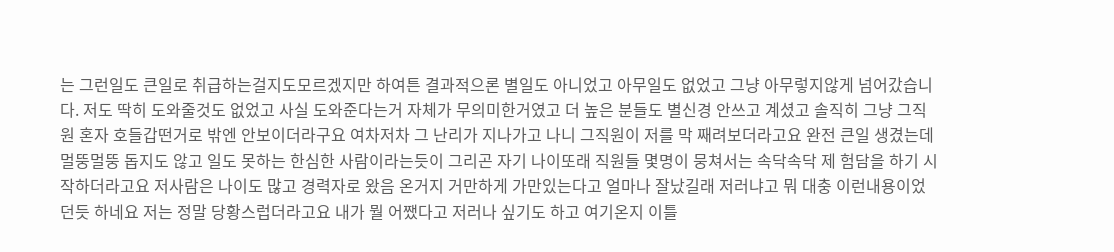는 그런일도 큰일로 취급하는걸지도모르겠지만 하여튼 결과적으론 별일도 아니었고 아무일도 없었고 그냥 아무렇지않게 넘어갔습니다. 저도 딱히 도와줄것도 없었고 사실 도와준다는거 자체가 무의미한거였고 더 높은 분들도 별신경 안쓰고 계셨고 솔직히 그냥 그직원 혼자 호들갑떤거로 밖엔 안보이더라구요 여차저차 그 난리가 지나가고 나니 그직원이 저를 막 째려보더라고요 완전 큰일 생겼는데 멀뚱멀뚱 돕지도 않고 일도 못하는 한심한 사람이라는듯이 그리곤 자기 나이또래 직원들 몇명이 뭉쳐서는 속닥속닥 제 험담을 하기 시작하더라고요 저사람은 나이도 많고 경력자로 왔음 온거지 거만하게 가만있는다고 얼마나 잘났길래 저러냐고 뭐 대충 이런내용이었던듯 하네요 저는 정말 당황스럽더라고요 내가 뭘 어쨌다고 저러나 싶기도 하고 여기온지 이틀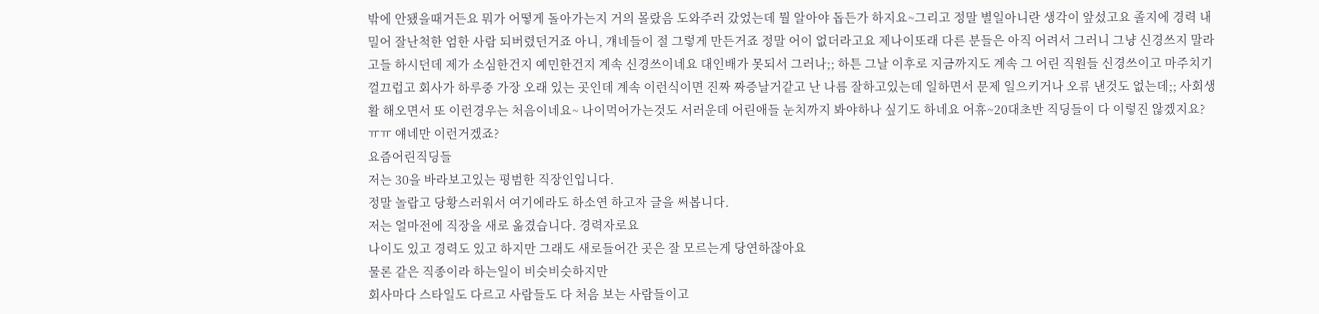밖에 안됐을때거든요 뭐가 어떻게 돌아가는지 거의 몰랐음 도와주러 갔었는데 뭘 알아야 돕든가 하지요~그리고 정말 별일아니란 생각이 앞섰고요 졸지에 경력 내밀어 잘난척한 엄한 사람 되버렸던거죠 아니, 걔네들이 절 그렇게 만든거죠 정말 어이 없더라고요 제나이또래 다른 분들은 아직 어려서 그러니 그냥 신경쓰지 말라고들 하시던데 제가 소심한건지 예민한건지 계속 신경쓰이네요 대인배가 못되서 그러나;; 하튼 그날 이후로 지금까지도 계속 그 어린 직원들 신경쓰이고 마주치기 껄끄럽고 회사가 하루중 가장 오래 있는 곳인데 계속 이런식이면 진짜 짜증날거같고 난 나름 잘하고있는데 일하면서 문제 일으키거나 오류 낸것도 없는데;; 사회생활 해오면서 또 이런경우는 처음이네요~ 나이먹어가는것도 서러운데 어린애들 눈치까지 봐야하나 싶기도 하네요 어휴~20대초반 직딩들이 다 이렇진 않겠지요? ㅠㅠ 얘네만 이런거겠죠?
요즘어린직딩들
저는 30을 바라보고있는 평범한 직장인입니다.
정말 놀랍고 당황스러워서 여기에라도 하소연 하고자 글을 써봅니다.
저는 얼마전에 직장을 새로 옮겼습니다. 경력자로요
나이도 있고 경력도 있고 하지만 그래도 새로들어간 곳은 잘 모르는게 당연하잖아요
물론 같은 직종이라 하는일이 비슷비슷하지만
회사마다 스타일도 다르고 사람들도 다 처음 보는 사람들이고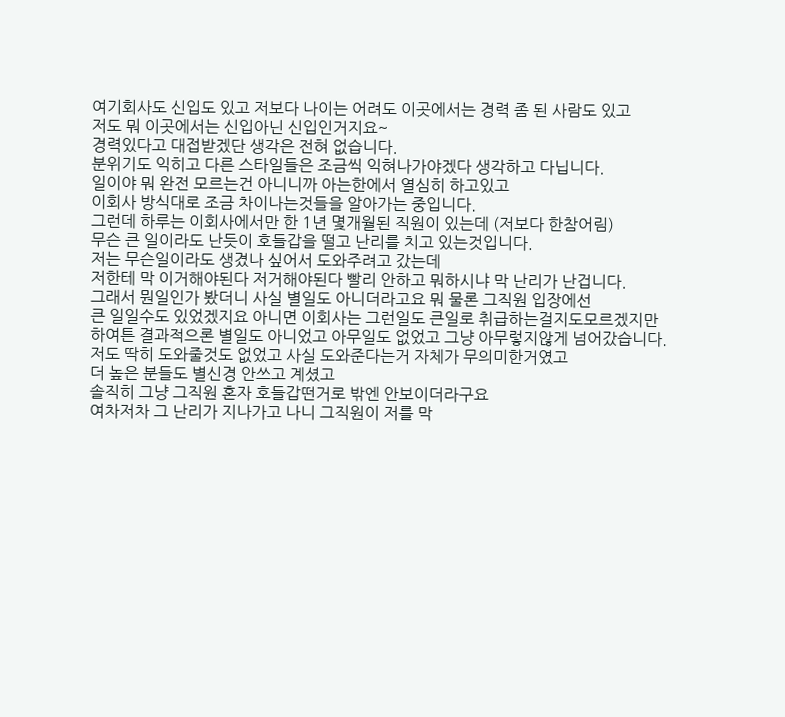여기회사도 신입도 있고 저보다 나이는 어려도 이곳에서는 경력 좀 된 사람도 있고
저도 뭐 이곳에서는 신입아닌 신입인거지요~
경력있다고 대접받겠단 생각은 전혀 없습니다.
분위기도 익히고 다른 스타일들은 조금씩 익혀나가야겠다 생각하고 다닙니다.
일이야 뭐 완전 모르는건 아니니까 아는한에서 열심히 하고있고
이회사 방식대로 조금 차이나는것들을 알아가는 중입니다.
그런데 하루는 이회사에서만 한 1년 몇개월된 직원이 있는데 (저보다 한참어림)
무슨 큰 일이라도 난듯이 호들갑을 떨고 난리를 치고 있는것입니다.
저는 무슨일이라도 생겼나 싶어서 도와주려고 갔는데
저한테 막 이거해야된다 저거해야된다 빨리 안하고 뭐하시냐 막 난리가 난겁니다.
그래서 뭔일인가 봤더니 사실 별일도 아니더라고요 뭐 물론 그직원 입장에선
큰 일일수도 있었겠지요 아니면 이회사는 그런일도 큰일로 취급하는걸지도모르겠지만
하여튼 결과적으론 별일도 아니었고 아무일도 없었고 그냥 아무렇지않게 넘어갔습니다.
저도 딱히 도와줄것도 없었고 사실 도와준다는거 자체가 무의미한거였고
더 높은 분들도 별신경 안쓰고 계셨고
솔직히 그냥 그직원 혼자 호들갑떤거로 밖엔 안보이더라구요
여차저차 그 난리가 지나가고 나니 그직원이 저를 막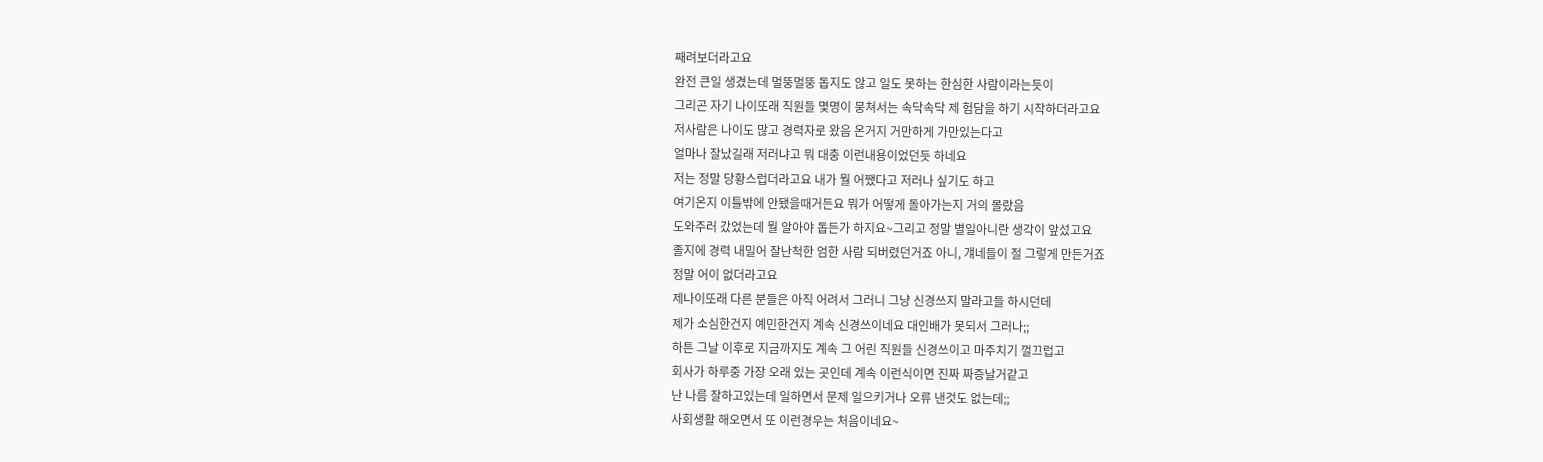째려보더라고요
완전 큰일 생겼는데 멀뚱멀뚱 돕지도 않고 일도 못하는 한심한 사람이라는듯이
그리곤 자기 나이또래 직원들 몇명이 뭉쳐서는 속닥속닥 제 험담을 하기 시작하더라고요
저사람은 나이도 많고 경력자로 왔음 온거지 거만하게 가만있는다고
얼마나 잘났길래 저러냐고 뭐 대충 이런내용이었던듯 하네요
저는 정말 당황스럽더라고요 내가 뭘 어쨌다고 저러나 싶기도 하고
여기온지 이틀밖에 안됐을때거든요 뭐가 어떻게 돌아가는지 거의 몰랐음
도와주러 갔었는데 뭘 알아야 돕든가 하지요~그리고 정말 별일아니란 생각이 앞섰고요
졸지에 경력 내밀어 잘난척한 엄한 사람 되버렸던거죠 아니, 걔네들이 절 그렇게 만든거죠
정말 어이 없더라고요
제나이또래 다른 분들은 아직 어려서 그러니 그냥 신경쓰지 말라고들 하시던데
제가 소심한건지 예민한건지 계속 신경쓰이네요 대인배가 못되서 그러나;;
하튼 그날 이후로 지금까지도 계속 그 어린 직원들 신경쓰이고 마주치기 껄끄럽고
회사가 하루중 가장 오래 있는 곳인데 계속 이런식이면 진짜 짜증날거같고
난 나름 잘하고있는데 일하면서 문제 일으키거나 오류 낸것도 없는데;;
사회생활 해오면서 또 이런경우는 처음이네요~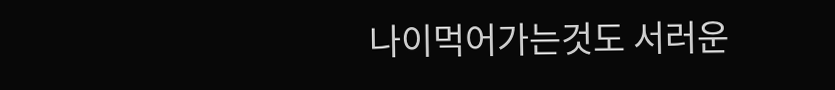나이먹어가는것도 서러운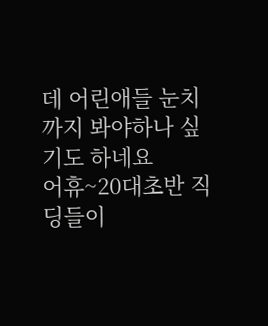데 어린애들 눈치까지 봐야하나 싶기도 하네요
어휴~20대초반 직딩들이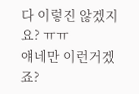다 이렇진 않겠지요? ㅠㅠ
얘네만 이런거겠죠?